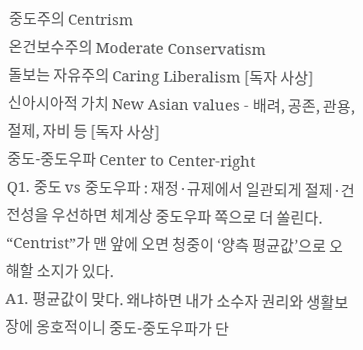중도주의 Centrism
온건보수주의 Moderate Conservatism
돌보는 자유주의 Caring Liberalism [독자 사상]
신아시아적 가치 New Asian values - 배려, 공존, 관용, 절제, 자비 등 [독자 사상]
중도-중도우파 Center to Center-right
Q1. 중도 vs 중도우파 : 재정·규제에서 일관되게 절제·건전성을 우선하면 체계상 중도우파 쪽으로 더 쏠린다. “Centrist”가 맨 앞에 오면 청중이 ‘양측 평균값’으로 오해할 소지가 있다.
A1. 평균값이 맞다. 왜냐하면 내가 소수자 권리와 생활보장에 옹호적이니 중도-중도우파가 단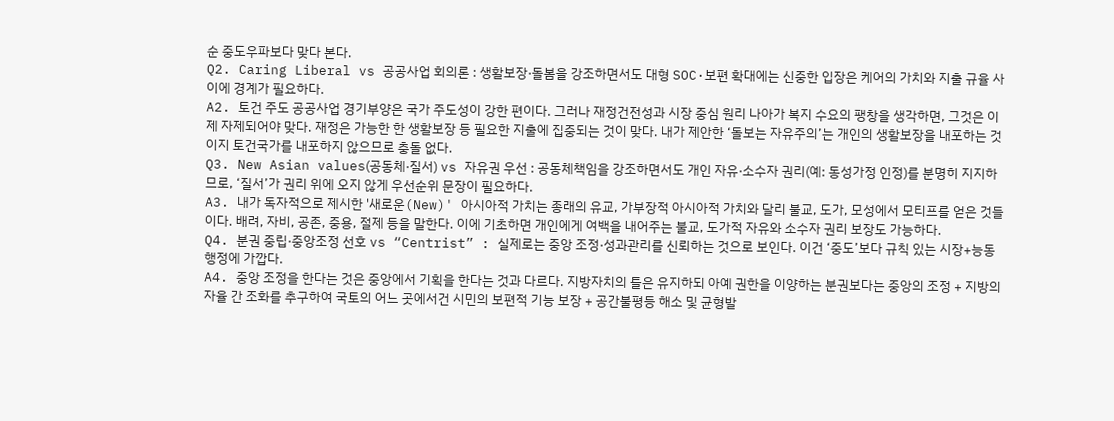순 중도우파보다 맞다 본다.
Q2. Caring Liberal vs 공공사업 회의론 : 생활보장·돌봄을 강조하면서도 대형 SOC·보편 확대에는 신중한 입장은 케어의 가치와 지출 규율 사이에 경계가 필요하다.
A2. 토건 주도 공공사업 경기부양은 국가 주도성이 강한 편이다. 그러나 재정건전성과 시장 중심 원리 나아가 복지 수요의 팽창을 생각하면, 그것은 이제 자제되어야 맞다. 재정은 가능한 한 생활보장 등 필요한 지출에 집중되는 것이 맞다. 내가 제안한 ‘돌보는 자유주의’는 개인의 생활보장을 내포하는 것이지 토건국가를 내포하지 않으므로 충돌 없다.
Q3. New Asian values(공동체·질서) vs 자유권 우선 : 공동체책임을 강조하면서도 개인 자유·소수자 권리(예: 동성가정 인정)를 분명히 지지하므로, ‘질서’가 권리 위에 오지 않게 우선순위 문장이 필요하다.
A3. 내가 독자적으로 제시한 '새로운(New)' 아시아적 가치는 종래의 유교, 가부장적 아시아적 가치와 달리 불교, 도가, 모성에서 모티프를 얻은 것들이다. 배려, 자비, 공존, 중용, 절제 등을 말한다. 이에 기초하면 개인에게 여백을 내어주는 불교, 도가적 자유와 소수자 권리 보장도 가능하다.
Q4. 분권 중립·중앙조정 선호 vs “Centrist” : 실제로는 중앙 조정·성과관리를 신뢰하는 것으로 보인다. 이건 ‘중도’보다 규칙 있는 시장+능동 행정에 가깝다.
A4. 중앙 조정을 한다는 것은 중앙에서 기획을 한다는 것과 다르다. 지방자치의 틀은 유지하되 아예 권한을 이양하는 분권보다는 중앙의 조정 + 지방의 자율 간 조화를 추구하여 국토의 어느 곳에서건 시민의 보편적 기능 보장 + 공간불평등 해소 및 균형발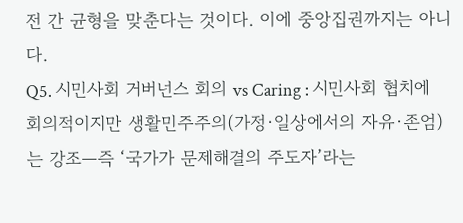전 간 균형을 맞춘다는 것이다. 이에 중앙집권까지는 아니다.
Q5. 시민사회 거버넌스 회의 vs Caring : 시민사회 협치에 회의적이지만 생활민주주의(가정·일상에서의 자유·존엄)는 강조—즉 ‘국가가 문제해결의 주도자’라는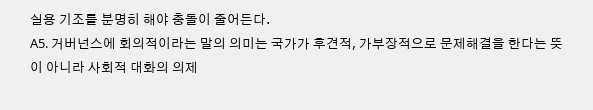실용 기조를 분명히 해야 충돌이 줄어든다.
A5. 거버넌스에 회의적이라는 말의 의미는 국가가 후견적, 가부장적으로 문제해결을 한다는 뜻이 아니라 사회적 대화의 의제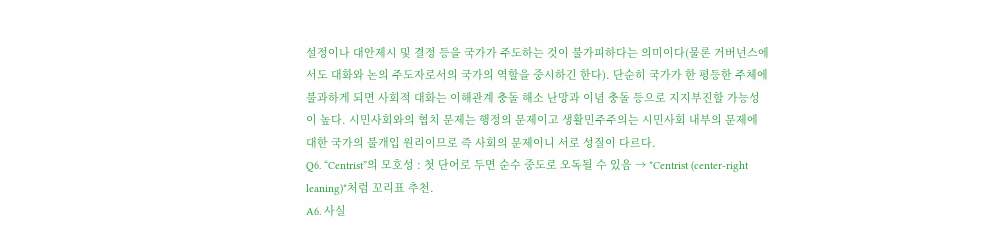설정이나 대안제시 및 결정 등을 국가가 주도하는 것이 불가피하다는 의미이다(물론 거버넌스에서도 대화와 논의 주도자로서의 국가의 역할을 중시하긴 한다). 단순히 국가가 한 평등한 주체에 불과하게 되면 사회적 대화는 이해관계 충돌 해소 난망과 이념 충돌 등으로 지지부진할 가능성이 높다. 시민사회와의 협치 문제는 행정의 문제이고 생활민주주의는 시민사회 내부의 문제에 대한 국가의 불개입 원리이므로 즉 사회의 문제이니 서로 성질이 다르다.
Q6. “Centrist”의 모호성 : 첫 단어로 두면 순수 중도로 오독될 수 있음 → *Centrist (center-right leaning)*처럼 꼬리표 추천.
A6. 사실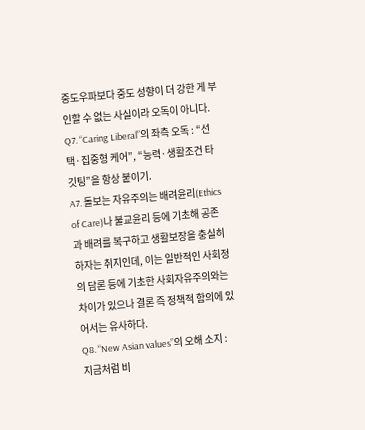중도우파보다 중도 성향이 더 강한 게 부인할 수 없는 사실이라 오독이 아니다.
Q7. “Caring Liberal”의 좌측 오독 : “선택·집중형 케어”, “능력·생활조건 타깃팅”을 항상 붙이기.
A7. 돌보는 자유주의는 배려윤리(Ethics of Care)나 불교윤리 등에 기초해 공존과 배려를 복구하고 생활보장을 충실히 하자는 취지인데, 이는 일반적인 사회정의 담론 등에 기초한 사회자유주의와는 차이가 있으나 결론 즉 정책적 함의에 있어서는 유사하다.
Q8. “New Asian values”의 오해 소지 : 지금처럼 비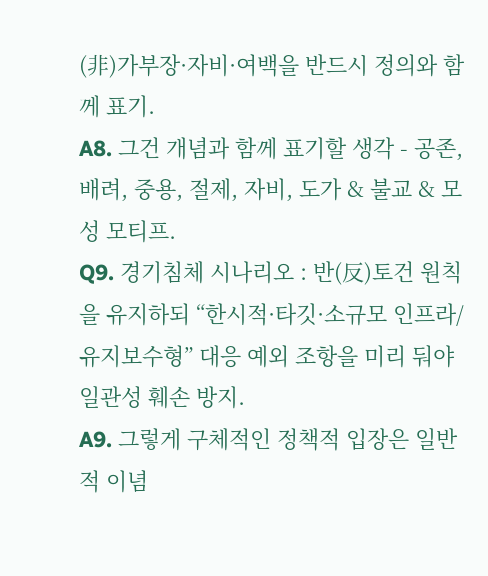(非)가부장·자비·여백을 반드시 정의와 함께 표기.
A8. 그건 개념과 함께 표기할 생각 - 공존, 배려, 중용, 절제, 자비, 도가 & 불교 & 모성 모티프.
Q9. 경기침체 시나리오 : 반(反)토건 원칙을 유지하되 “한시적·타깃·소규모 인프라/유지보수형” 대응 예외 조항을 미리 둬야 일관성 훼손 방지.
A9. 그렇게 구체적인 정책적 입장은 일반적 이념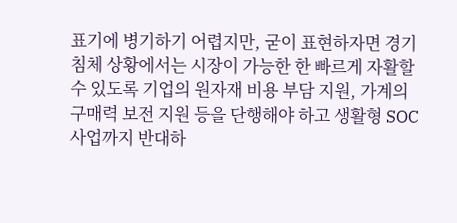표기에 병기하기 어렵지만, 굳이 표현하자면 경기침체 상황에서는 시장이 가능한 한 빠르게 자활할 수 있도록 기업의 원자재 비용 부담 지원, 가계의 구매력 보전 지원 등을 단행해야 하고 생활형 SOC 사업까지 반대하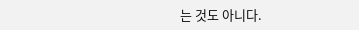는 것도 아니다.